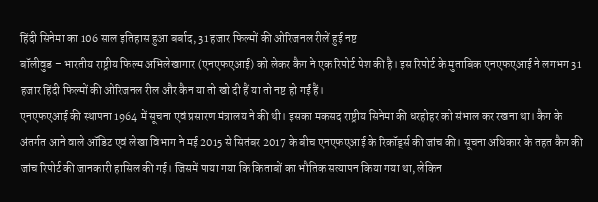हिंदी सिनेमा का 106 साल इतिहास हुआ बर्बाद, 31 हजार फिल्मों की ओरिजनल रीलें हुई नष्ट
बॉलीवुड – भारतीय राष्ट्रीय फिल्म अभिलेखागार (एनएफएआई) को लेकर कैग ने एक रिपोर्ट पेश की है। इस रिपोर्ट के मुताबिक एनएफएआई ने लगभग 31 हजार हिंदी फिल्मों की ओरिजनल रील और कैन या तो खो दी हैं या तो नष्ट हो गईं हैं।
एनएफएआई की स्थापना 1964 में सूचना एवं प्रसारण मंत्रालय ने की थी। इसका मकसद राष्ट्रीय सिनेमा की धरहोहर को संभाल कर रखना था। कैग के अंतर्गत आने वाले ऑडिट एवं लेखा विभाग ने मई 2015 से सितंबर 2017 के बीच एनएफएआई के रिकॉर्ड्स की जांच की। सूचना अधिकार के तहत कैग की जांच रिपोर्ट की जानकारी हासिल की गई। जिसमें पाया गया कि किताबों का भौतिक सत्यापन किया गया था, लेकिन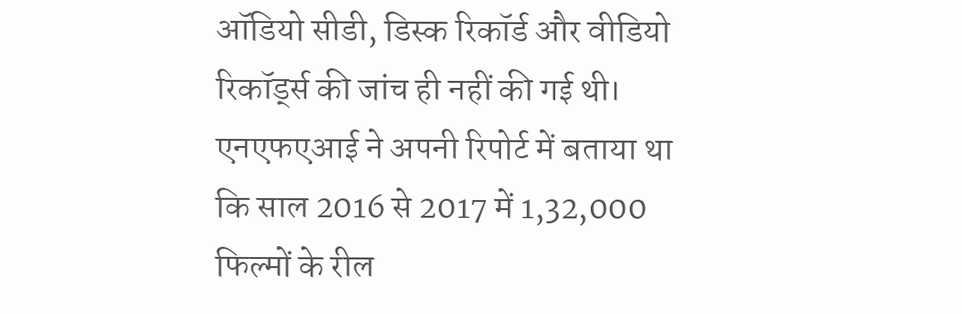ऑडियो सीडी, डिस्क रिकॉर्ड और वीडियो रिकॉर्ड्स की जांच ही नहीं की गई थी।
एनएफएआई ने अपनी रिपोर्ट में बताया था कि साल 2016 से 2017 में 1,32,000 फिल्मों के रील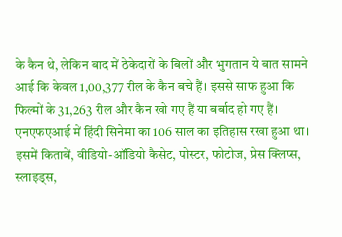के कैन थे, लेकिन बाद में ठेकेदारों के बिलों और भुगतान ये बात सामने आई कि केवल 1,00,377 रील के कैन बचे हैं। इससे साफ हुआ कि फिल्मों के 31,263 रील और कैन खो गए हैं या बर्बाद हो गए हैं। एनएफएआई में हिंदी सिनेमा का 106 साल का इतिहास रखा हुआ था। इसमें किताबें, वीडियो-ऑडियो कैसेट, पोस्टर, फोटोज, प्रेस क्लिप्स, स्लाइड्स,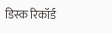डिस्क रिकॉर्ड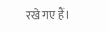रखे गए हैं।